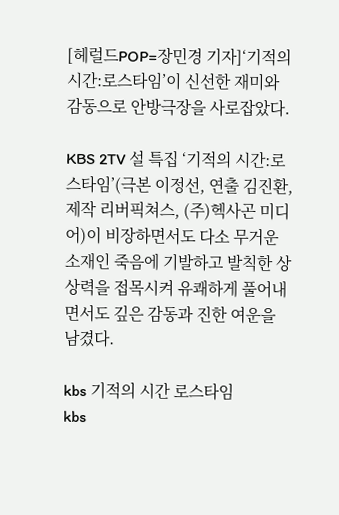[헤럴드POP=장민경 기자]‘기적의 시간:로스타임’이 신선한 재미와 감동으로 안방극장을 사로잡았다.

KBS 2TV 설 특집 ‘기적의 시간:로스타임’(극본 이정선, 연출 김진환, 제작 리버픽쳐스, (주)헥사곤 미디어)이 비장하면서도 다소 무거운 소재인 죽음에 기발하고 발칙한 상상력을 접목시켜 유쾌하게 풀어내면서도 깊은 감동과 진한 여운을 남겼다.

kbs 기적의 시간 로스타임
kbs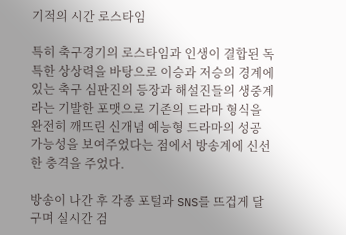기적의 시간 로스타임

특히 축구경기의 로스타임과 인생이 결합된 독특한 상상력을 바탕으로 이승과 저승의 경계에 있는 축구 심판진의 등장과 해설진들의 생중계라는 기발한 포맷으로 기존의 드라마 형식을 완전히 깨뜨린 신개념 예능형 드라마의 성공 가능성을 보여주었다는 점에서 방송계에 신선한 충격을 주었다.

방송이 나간 후 각종 포털과 SNS를 뜨겁게 달구며 실시간 검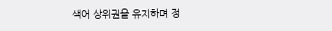색어 상위권을 유지하며 정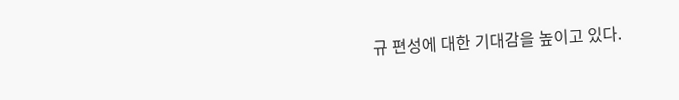규 편성에 대한 기대감을 높이고 있다.